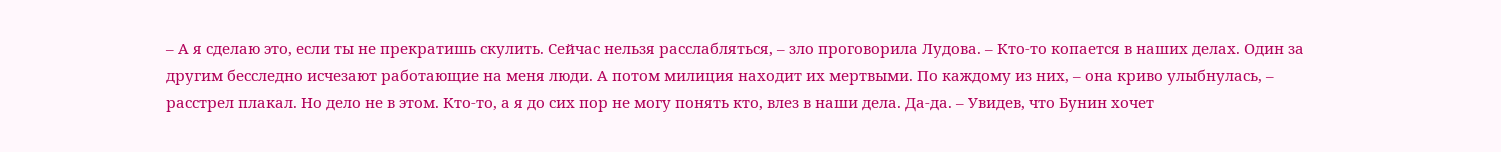– А я сделаю это, если ты не прекратишь скулить. Сейчас нельзя расслабляться, – зло проговорила Лудова. – Кто-то копается в наших делах. Один за другим бесследно исчезают работающие на меня люди. А потом милиция находит их мертвыми. По каждому из них, – она криво улыбнулась, – расстрел плакал. Но дело не в этом. Кто-то, а я до сих пор не могу понять кто, влез в наши дела. Да-да. – Увидев, что Бунин хочет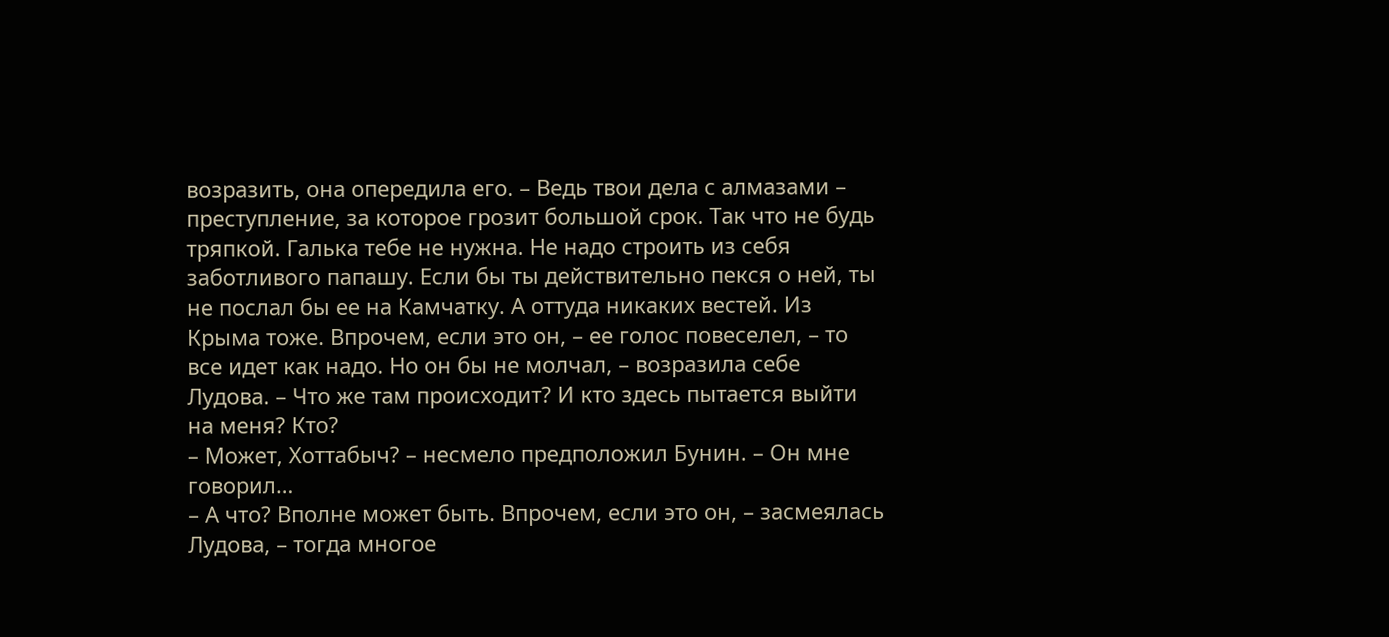возразить, она опередила его. – Ведь твои дела с алмазами – преступление, за которое грозит большой срок. Так что не будь тряпкой. Галька тебе не нужна. Не надо строить из себя заботливого папашу. Если бы ты действительно пекся о ней, ты не послал бы ее на Камчатку. А оттуда никаких вестей. Из Крыма тоже. Впрочем, если это он, – ее голос повеселел, – то все идет как надо. Но он бы не молчал, – возразила себе Лудова. – Что же там происходит? И кто здесь пытается выйти на меня? Кто?
– Может, Хоттабыч? – несмело предположил Бунин. – Он мне говорил…
– А что? Вполне может быть. Впрочем, если это он, – засмеялась Лудова, – тогда многое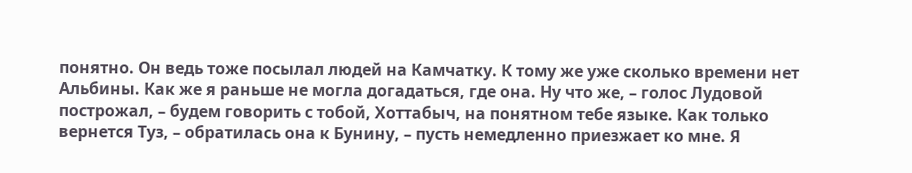понятно. Он ведь тоже посылал людей на Камчатку. К тому же уже сколько времени нет Альбины. Как же я раньше не могла догадаться, где она. Ну что же, – голос Лудовой построжал, – будем говорить с тобой, Хоттабыч, на понятном тебе языке. Как только вернется Туз, – обратилась она к Бунину, – пусть немедленно приезжает ко мне. Я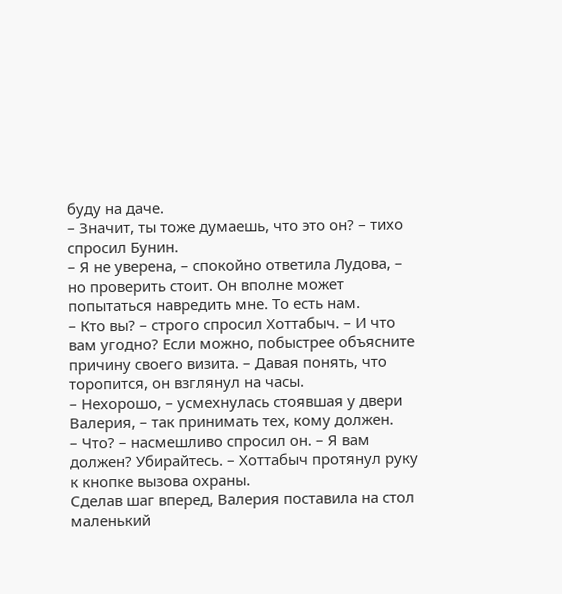буду на даче.
– Значит, ты тоже думаешь, что это он? – тихо спросил Бунин.
– Я не уверена, – спокойно ответила Лудова, – но проверить стоит. Он вполне может попытаться навредить мне. То есть нам.
– Кто вы? – строго спросил Хоттабыч. – И что вам угодно? Если можно, побыстрее объясните причину своего визита. – Давая понять, что торопится, он взглянул на часы.
– Нехорошо, – усмехнулась стоявшая у двери Валерия, – так принимать тех, кому должен.
– Что? – насмешливо спросил он. – Я вам должен? Убирайтесь. – Хоттабыч протянул руку к кнопке вызова охраны.
Сделав шаг вперед, Валерия поставила на стол маленький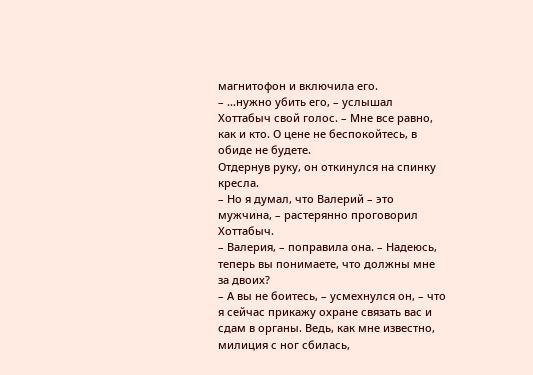магнитофон и включила его.
– …нужно убить его, – услышал Хоттабыч свой голос. – Мне все равно, как и кто. О цене не беспокойтесь, в обиде не будете.
Отдернув руку, он откинулся на спинку кресла.
– Но я думал, что Валерий – это мужчина, – растерянно проговорил Хоттабыч.
– Валерия, – поправила она. – Надеюсь, теперь вы понимаете, что должны мне за двоих?
– А вы не боитесь, – усмехнулся он, – что я сейчас прикажу охране связать вас и сдам в органы. Ведь, как мне известно, милиция с ног сбилась,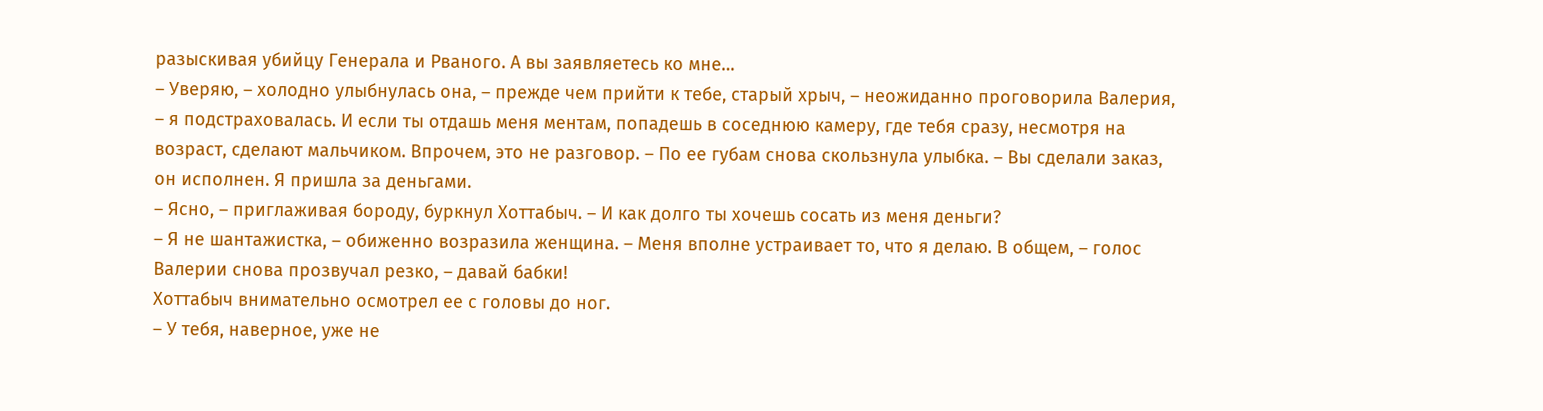разыскивая убийцу Генерала и Рваного. А вы заявляетесь ко мне…
– Уверяю, – холодно улыбнулась она, – прежде чем прийти к тебе, старый хрыч, – неожиданно проговорила Валерия, – я подстраховалась. И если ты отдашь меня ментам, попадешь в соседнюю камеру, где тебя сразу, несмотря на возраст, сделают мальчиком. Впрочем, это не разговор. – По ее губам снова скользнула улыбка. – Вы сделали заказ, он исполнен. Я пришла за деньгами.
– Ясно, – приглаживая бороду, буркнул Хоттабыч. – И как долго ты хочешь сосать из меня деньги?
– Я не шантажистка, – обиженно возразила женщина. – Меня вполне устраивает то, что я делаю. В общем, – голос Валерии снова прозвучал резко, – давай бабки!
Хоттабыч внимательно осмотрел ее с головы до ног.
– У тебя, наверное, уже не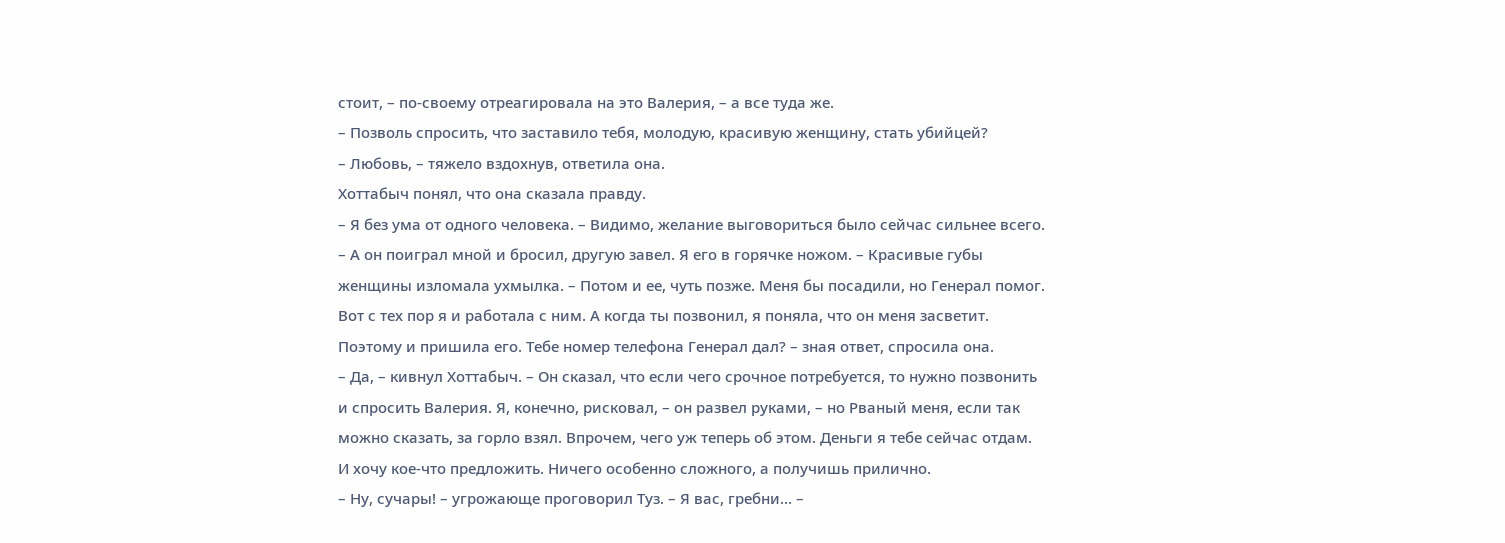стоит, – по-своему отреагировала на это Валерия, – а все туда же.
– Позволь спросить, что заставило тебя, молодую, красивую женщину, стать убийцей?
– Любовь, – тяжело вздохнув, ответила она.
Хоттабыч понял, что она сказала правду.
– Я без ума от одного человека. – Видимо, желание выговориться было сейчас сильнее всего. – А он поиграл мной и бросил, другую завел. Я его в горячке ножом. – Красивые губы женщины изломала ухмылка. – Потом и ее, чуть позже. Меня бы посадили, но Генерал помог. Вот с тех пор я и работала с ним. А когда ты позвонил, я поняла, что он меня засветит. Поэтому и пришила его. Тебе номер телефона Генерал дал? – зная ответ, спросила она.
– Да, – кивнул Хоттабыч. – Он сказал, что если чего срочное потребуется, то нужно позвонить и спросить Валерия. Я, конечно, рисковал, – он развел руками, – но Рваный меня, если так можно сказать, за горло взял. Впрочем, чего уж теперь об этом. Деньги я тебе сейчас отдам. И хочу кое-что предложить. Ничего особенно сложного, а получишь прилично.
– Ну, сучары! – угрожающе проговорил Туз. – Я вас, гребни… –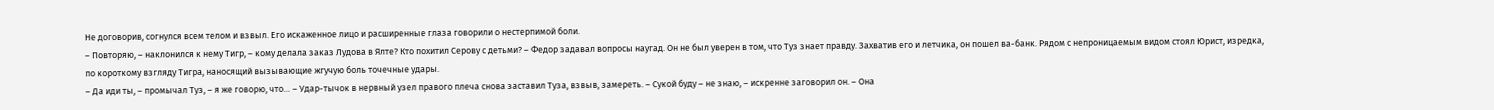Не договорив, согнулся всем телом и взвыл. Его искаженное лицо и расширенные глаза говорили о нестерпимой боли.
– Повторяю, – наклонился к нему Тигр, – кому делала заказ Лудова в Ялте? Кто похитил Серову с детьми? – Федор задавал вопросы наугад. Он не был уверен в том, что Туз знает правду. Захватив его и летчика, он пошел ва-банк. Рядом с непроницаемым видом стоял Юрист, изредка, по короткому взгляду Тигра, наносящий вызывающие жгучую боль точечные удары.
– Да иди ты, – промычал Туз, – я же говорю, что… – Удар-тычок в нервный узел правого плеча снова заставил Туза, взвыв, замереть. – Сукой буду – не знаю, – искренне заговорил он. – Она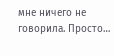мне ничего не говорила. Просто…